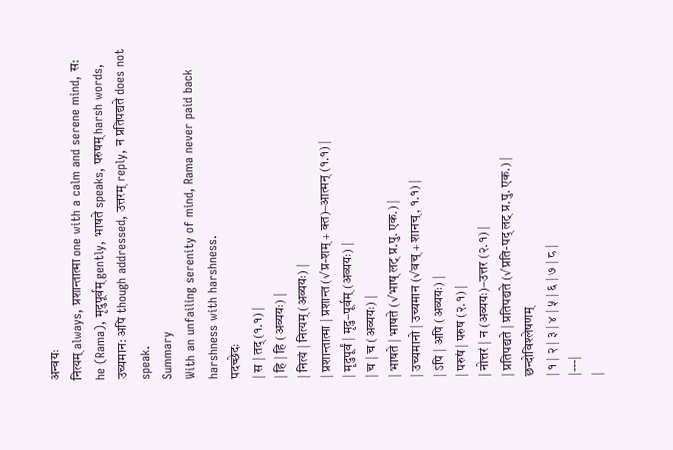अन्वयः
नित्यम् always, प्रशान्तात्मा one with a calm and serene mind, स: he (Rama), मृदुपूर्वम् gently, भाषते speaks, परुषम् harsh words, उच्यमान: अपि though addressed, उत्तरम् reply, न प्रतिपद्यते does not speak.
Summary
With an unfailing serenity of mind, Rama never paid back harshness with harshness.
पदच्छेदः
| स | तद् (१.१) |
| हि | हि (अव्ययः) |
| नित्यं | नित्यम् (अव्ययः) |
| प्रशान्तात्मा | प्रशान्त (√प्र-शम् + क्त)–आत्मन् (१.१) |
| मृदुपूर्वं | मृदु–पूर्वम् (अव्ययः) |
| च | च (अव्ययः) |
| भाषते | भाषते (√भाष् लट् प्र.पु. एक.) |
| उच्यमानो | उच्यमान (√वच् + शानच्, १.१) |
| ऽपि | अपि (अव्ययः) |
| परुषं | परुष (२.१) |
| नोत्तरं | न (अव्ययः)–उत्तर (२.१) |
| प्रतिपद्यते | प्रतिपद्यते (√प्रति-पद् लट् प्र.पु. एक.) |
छन्दोविश्लेषणम्
| १ | २ | ३ | ४ | ५ | ६ | ७ | ८ |
|---|
|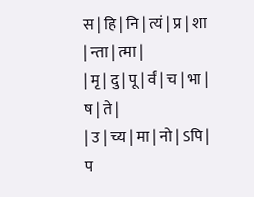स | हि | नि | त्यं | प्र | शा | न्ता | त्मा |
| मृ | दु | पू | र्वं | च | भा | ष | ते |
| उ | च्य | मा | नो | ऽपि | प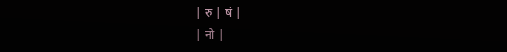| रु | षं |
| नो |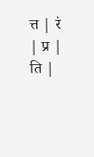त्त | रं | प्र | ति |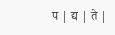प | द्य | ते |